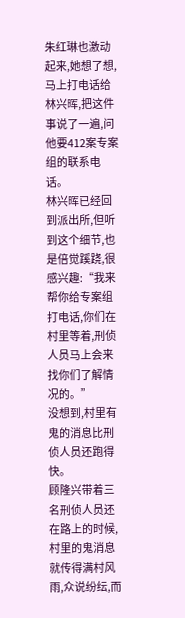朱红琳也激动起来,她想了想,马上打电话给林兴晖,把这件事说了一遍,问他要412案专案组的联系电话。
林兴晖已经回到派出所,但听到这个细节,也是倍觉蹊跷,很感兴趣:“我来帮你给专案组打电话,你们在村里等着,刑侦人员马上会来找你们了解情况的。”
没想到,村里有鬼的消息比刑侦人员还跑得快。
顾隆兴带着三名刑侦人员还在路上的时候,村里的鬼消息就传得满村风雨,众说纷纭,而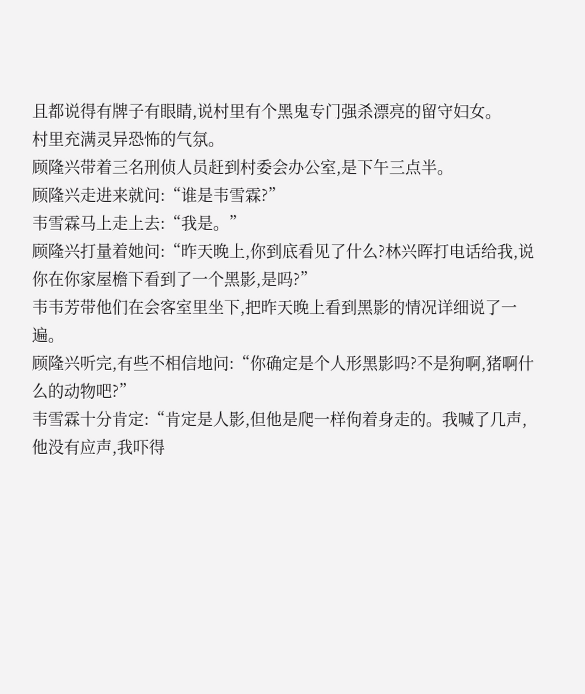且都说得有牌子有眼睛,说村里有个黑鬼专门强杀漂亮的留守妇女。
村里充满灵异恐怖的气氛。
顾隆兴带着三名刑侦人员赶到村委会办公室,是下午三点半。
顾隆兴走进来就问:“谁是韦雪霖?”
韦雪霖马上走上去:“我是。”
顾隆兴打量着她问:“昨天晚上,你到底看见了什么?林兴晖打电话给我,说你在你家屋檐下看到了一个黑影,是吗?”
韦韦芳带他们在会客室里坐下,把昨天晚上看到黑影的情况详细说了一遍。
顾隆兴听完,有些不相信地问:“你确定是个人形黑影吗?不是狗啊,猪啊什么的动物吧?”
韦雪霖十分肯定:“肯定是人影,但他是爬一样佝着身走的。我喊了几声,他没有应声,我吓得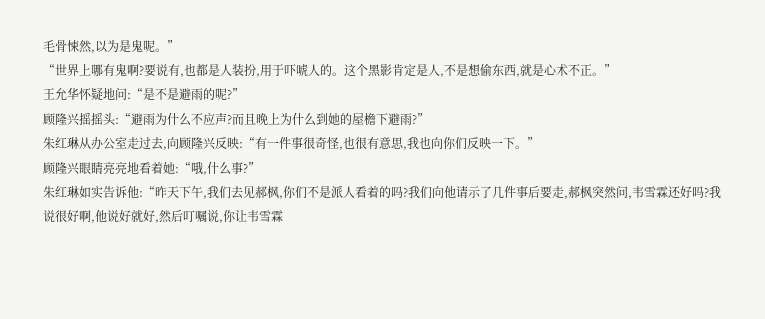毛骨悚然,以为是鬼呢。”
“世界上哪有鬼啊?要说有,也都是人装扮,用于吓唬人的。这个黑影肯定是人,不是想偷东西,就是心术不正。”
王允华怀疑地问:“是不是避雨的呢?”
顾隆兴摇摇头:“避雨为什么不应声?而且晚上为什么到她的屋檐下避雨?”
朱红琳从办公室走过去,向顾隆兴反映:“有一件事很奇怪,也很有意思,我也向你们反映一下。”
顾隆兴眼睛亮亮地看着她:“哦,什么事?”
朱红琳如实告诉他:“昨天下午,我们去见郝枫,你们不是派人看着的吗?我们向他请示了几件事后要走,郝枫突然问,韦雪霖还好吗?我说很好啊,他说好就好,然后叮嘱说,你让韦雪霖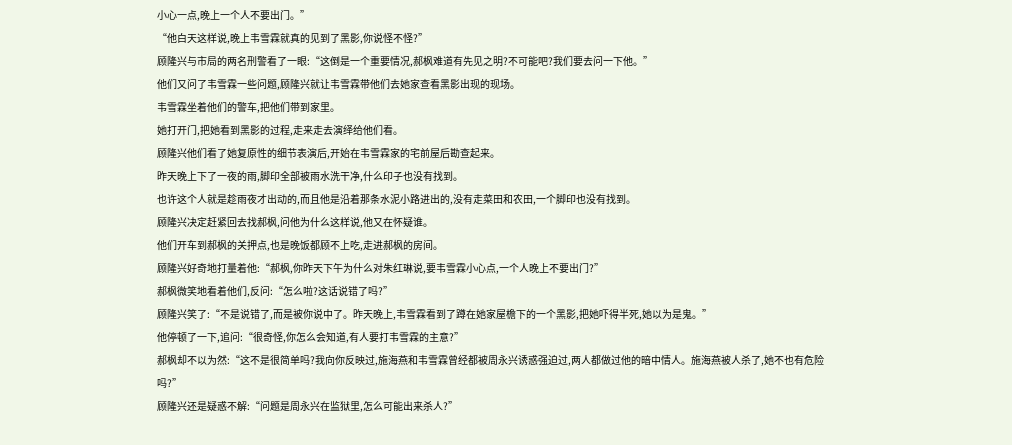小心一点,晚上一个人不要出门。”
“他白天这样说,晚上韦雪霖就真的见到了黑影,你说怪不怪?”
顾隆兴与市局的两名刑警看了一眼:“这倒是一个重要情况,郝枫难道有先见之明?不可能吧?我们要去问一下他。”
他们又问了韦雪霖一些问题,顾隆兴就让韦雪霖带他们去她家查看黑影出现的现场。
韦雪霖坐着他们的警车,把他们带到家里。
她打开门,把她看到黑影的过程,走来走去演绎给他们看。
顾隆兴他们看了她复原性的细节表演后,开始在韦雪霖家的宅前屋后勘查起来。
昨天晚上下了一夜的雨,脚印全部被雨水洗干净,什么印子也没有找到。
也许这个人就是趁雨夜才出动的,而且他是沿着那条水泥小路进出的,没有走菜田和农田,一个脚印也没有找到。
顾隆兴决定赶紧回去找郝枫,问他为什么这样说,他又在怀疑谁。
他们开车到郝枫的关押点,也是晚饭都顾不上吃,走进郝枫的房间。
顾隆兴好奇地打量着他:“郝枫,你昨天下午为什么对朱红琳说,要韦雪霖小心点,一个人晚上不要出门?”
郝枫微笑地看着他们,反问:“怎么啦?这话说错了吗?”
顾隆兴笑了:“不是说错了,而是被你说中了。昨天晚上,韦雪霖看到了蹲在她家屋檐下的一个黑影,把她吓得半死,她以为是鬼。”
他停顿了一下,追问:“很奇怪,你怎么会知道,有人要打韦雪霖的主意?”
郝枫却不以为然:“这不是很简单吗?我向你反映过,施海燕和韦雪霖曾经都被周永兴诱惑强迫过,两人都做过他的暗中情人。施海燕被人杀了,她不也有危险吗?”
顾隆兴还是疑惑不解:“问题是周永兴在监狱里,怎么可能出来杀人?”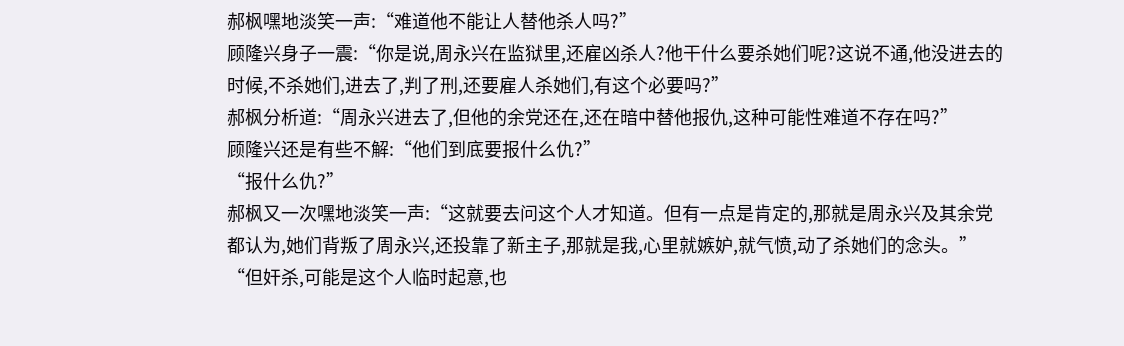郝枫嘿地淡笑一声:“难道他不能让人替他杀人吗?”
顾隆兴身子一震:“你是说,周永兴在监狱里,还雇凶杀人?他干什么要杀她们呢?这说不通,他没进去的时候,不杀她们,进去了,判了刑,还要雇人杀她们,有这个必要吗?”
郝枫分析道:“周永兴进去了,但他的余党还在,还在暗中替他报仇,这种可能性难道不存在吗?”
顾隆兴还是有些不解:“他们到底要报什么仇?”
“报什么仇?”
郝枫又一次嘿地淡笑一声:“这就要去问这个人才知道。但有一点是肯定的,那就是周永兴及其余党都认为,她们背叛了周永兴,还投靠了新主子,那就是我,心里就嫉妒,就气愤,动了杀她们的念头。”
“但奸杀,可能是这个人临时起意,也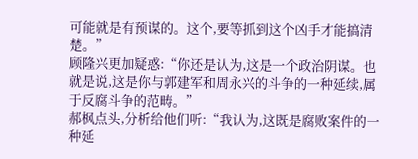可能就是有预谋的。这个,要等抓到这个凶手才能搞清楚。”
顾隆兴更加疑惑:“你还是认为,这是一个政治阴谋。也就是说,这是你与郭建军和周永兴的斗争的一种延续,属于反腐斗争的范畴。”
郝枫点头,分析给他们听:“我认为,这既是腐败案件的一种延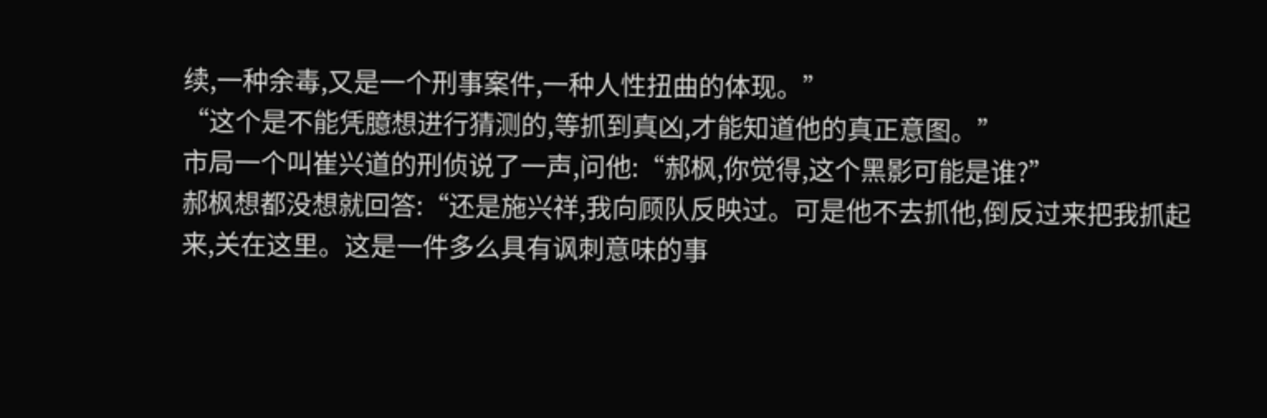续,一种余毒,又是一个刑事案件,一种人性扭曲的体现。”
“这个是不能凭臆想进行猜测的,等抓到真凶,才能知道他的真正意图。”
市局一个叫崔兴道的刑侦说了一声,问他:“郝枫,你觉得,这个黑影可能是谁?”
郝枫想都没想就回答:“还是施兴祥,我向顾队反映过。可是他不去抓他,倒反过来把我抓起来,关在这里。这是一件多么具有讽刺意味的事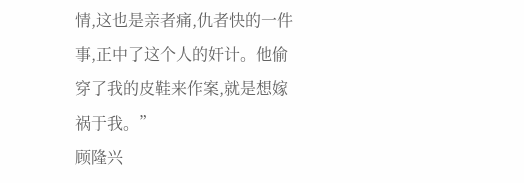情,这也是亲者痛,仇者快的一件事,正中了这个人的奸计。他偷穿了我的皮鞋来作案,就是想嫁祸于我。”
顾隆兴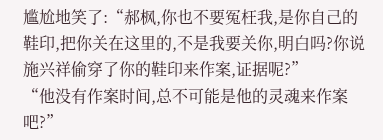尴尬地笑了:“郝枫,你也不要冤枉我,是你自己的鞋印,把你关在这里的,不是我要关你,明白吗?你说施兴祥偷穿了你的鞋印来作案,证据呢?”
“他没有作案时间,总不可能是他的灵魂来作案吧?”